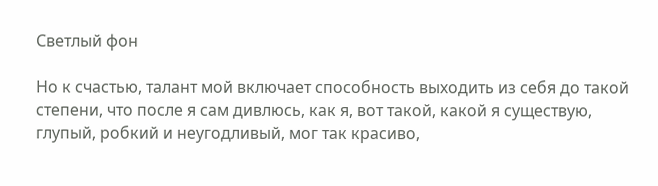Светлый фон

Но к счастью, талант мой включает способность выходить из себя до такой степени, что после я сам дивлюсь, как я, вот такой, какой я существую, глупый, робкий и неугодливый, мог так красиво,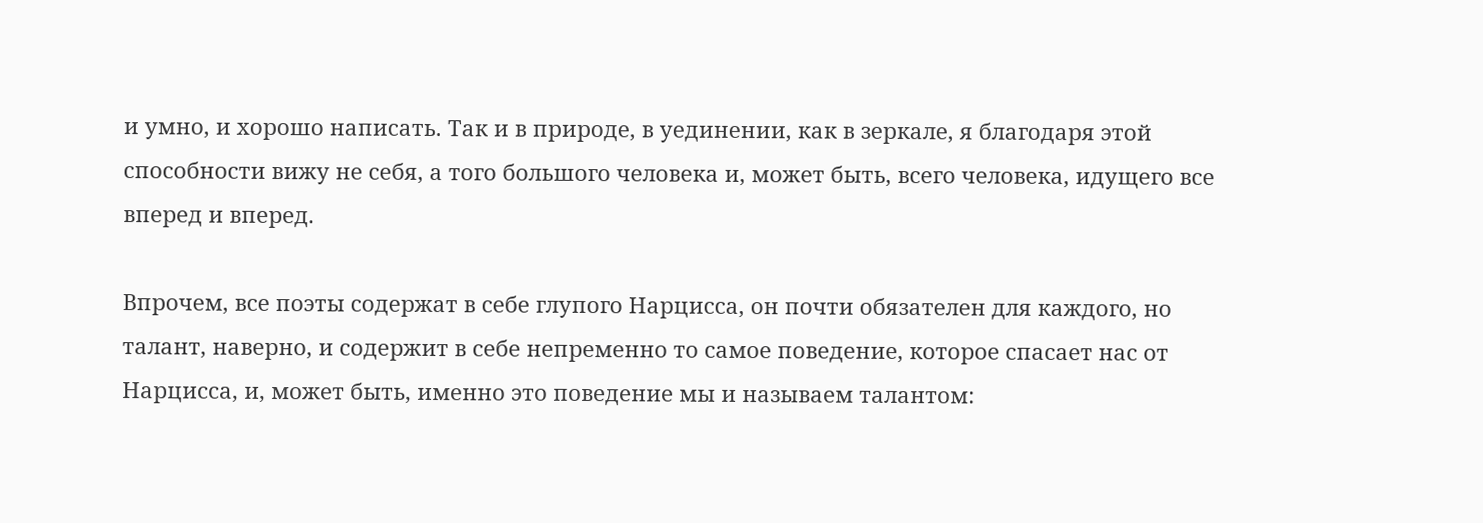и умно, и хорошо написать. Так и в природе, в уединении, как в зеркале, я благодаря этой способности вижу не себя, а того большого человека и, может быть, всего человека, идущего все вперед и вперед.

Впрочем, все поэты содержат в себе глупого Нарцисса, он почти обязателен для каждого, но талант, наверно, и содержит в себе непременно то самое поведение, которое спасает нас от Нарцисса, и, может быть, именно это поведение мы и называем талантом: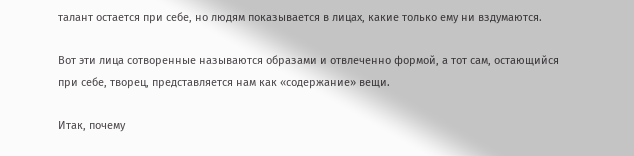талант остается при себе, но людям показывается в лицах, какие только ему ни вздумаются.

Вот эти лица сотворенные называются образами и отвлеченно формой, а тот сам, остающийся при себе, творец, представляется нам как «содержание» вещи.

Итак, почему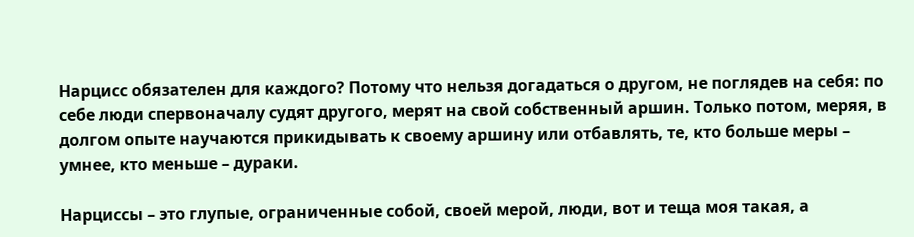Нарцисс обязателен для каждого? Потому что нельзя догадаться о другом, не поглядев на себя: по себе люди спервоначалу судят другого, мерят на свой собственный аршин. Только потом, меряя, в долгом опыте научаются прикидывать к своему аршину или отбавлять, те, кто больше меры – умнее, кто меньше – дураки.

Нарциссы – это глупые, ограниченные собой, своей мерой, люди, вот и теща моя такая, а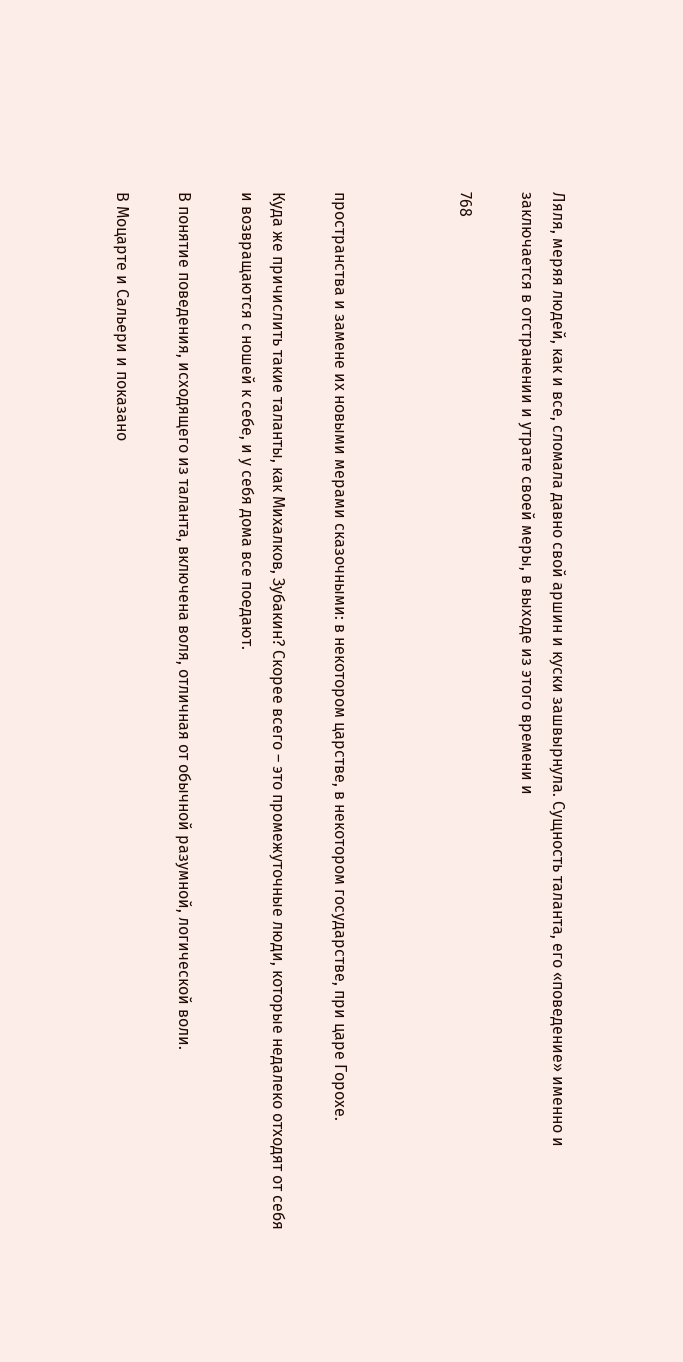Ляля, меряя людей, как и все, сломала давно свой аршин и куски зашвырнула. Сущность таланта, его «поведение» именно и заключается в отстранении и утрате своей меры, в выходе из этого времени и

768



пространства и замене их новыми мерами сказочными: в некотором царстве, в некотором государстве, при царе Горохе.

Куда же причислить такие таланты, как Михалков, Зубакин? Скорее всего – это промежуточные люди, которые недалеко отходят от себя и возвращаются с ношей к себе, и у себя дома все поедают.

В понятие поведения, исходящего из таланта, включена воля, отличная от обычной разумной, логической воли.

В Моцарте и Сальери и показано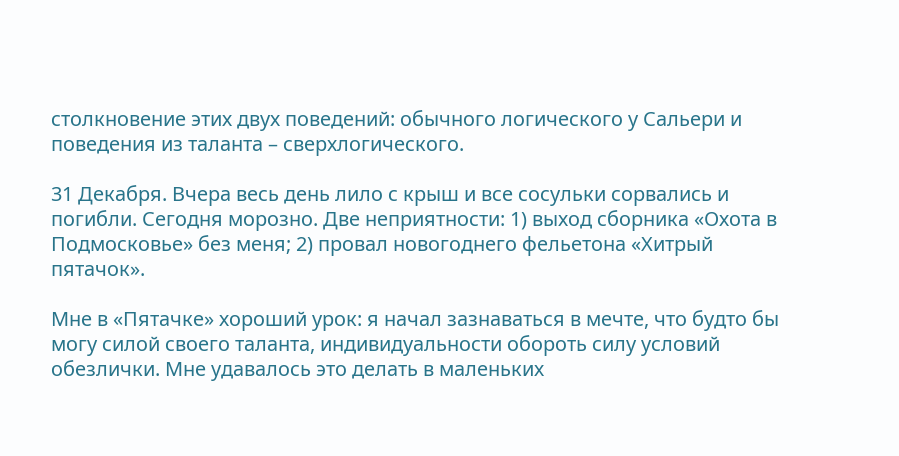столкновение этих двух поведений: обычного логического у Сальери и поведения из таланта – сверхлогического.

31 Декабря. Вчера весь день лило с крыш и все сосульки сорвались и погибли. Сегодня морозно. Две неприятности: 1) выход сборника «Охота в Подмосковье» без меня; 2) провал новогоднего фельетона «Хитрый пятачок».

Мне в «Пятачке» хороший урок: я начал зазнаваться в мечте, что будто бы могу силой своего таланта, индивидуальности обороть силу условий обезлички. Мне удавалось это делать в маленьких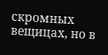скромных вещицах, но в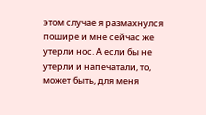этом случае я размахнулся пошире и мне сейчас же утерли нос. А если бы не утерли и напечатали, то, может быть, для меня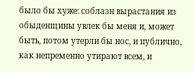было бы хуже: соблазн вырастания из обыденщины увлек бы меня и, может быть, потом утерли бы нос, и публично, как непременно утирают всем, и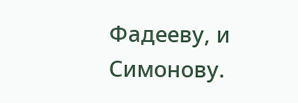Фадееву, и Симонову.